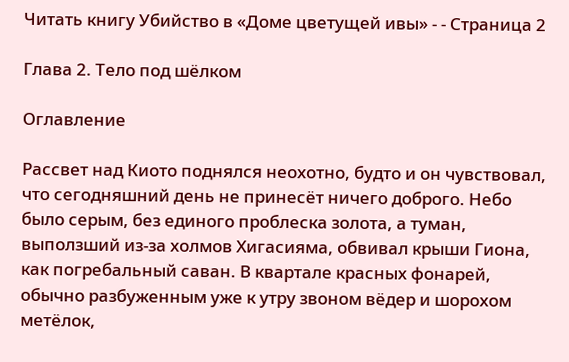Читать книгу Убийство в «Доме цветущей ивы» - - Страница 2

Глава 2. Тело под шёлком

Оглавление

Рассвет над Киото поднялся неохотно, будто и он чувствовал, что сегодняшний день не принесёт ничего доброго. Небо было серым, без единого проблеска золота, а туман, выползший из-за холмов Хигасияма, обвивал крыши Гиона, как погребальный саван. В квартале красных фонарей, обычно разбуженным уже к утру звоном вёдер и шорохом метёлок,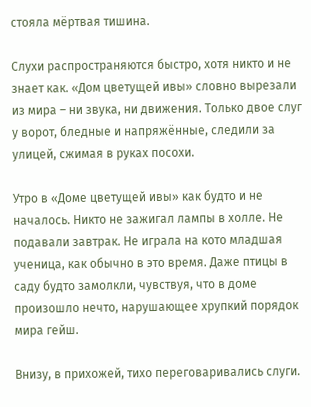стояла мёртвая тишина.

Слухи распространяются быстро, хотя никто и не знает как. «Дом цветущей ивы» словно вырезали из мира – ни звука, ни движения. Только двое слуг у ворот, бледные и напряжённые, следили за улицей, сжимая в руках посохи.

Утро в «Доме цветущей ивы» как будто и не началось. Никто не зажигал лампы в холле. Не подавали завтрак. Не играла на кото младшая ученица, как обычно в это время. Даже птицы в саду будто замолкли, чувствуя, что в доме произошло нечто, нарушающее хрупкий порядок мира гейш.

Внизу, в прихожей, тихо переговаривались слуги.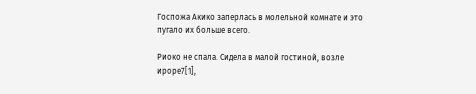Госпожа Акико заперлась в молельной комнате и это пугало их больше всего.

Риоко не спала. Сидела в малой гостиной, возле ироре7[1],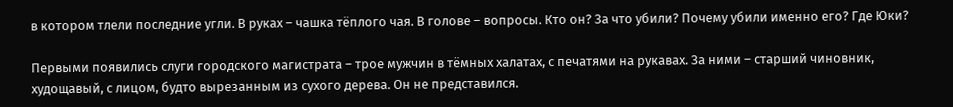в котором тлели последние угли. В руках – чашка тёплого чая. В голове – вопросы. Кто он? За что убили? Почему убили именно его? Где Юки?

Первыми появились слуги городского магистрата – трое мужчин в тёмных халатах, с печатями на рукавах. За ними – старший чиновник, худощавый, с лицом, будто вырезанным из сухого дерева. Он не представился.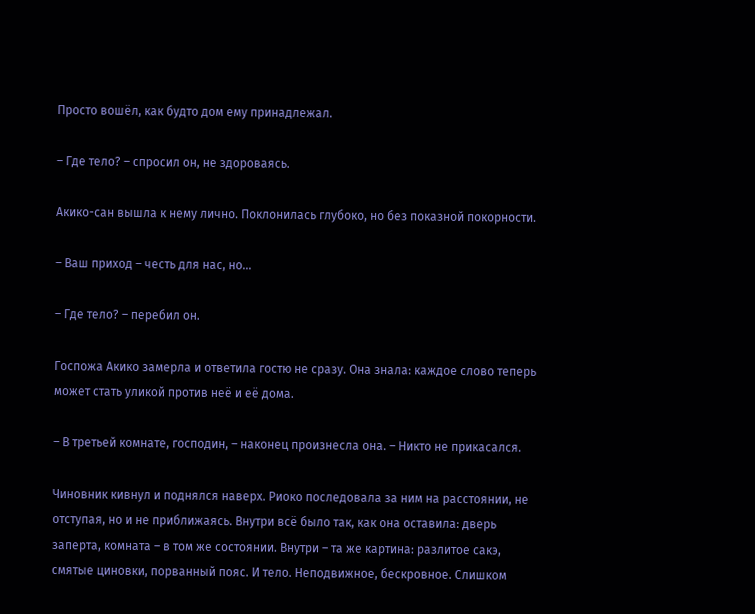Просто вошёл, как будто дом ему принадлежал.

– Где тело? – спросил он, не здороваясь.

Акико-сан вышла к нему лично. Поклонилась глубоко, но без показной покорности.

– Ваш приход – честь для нас, но…

– Где тело? – перебил он.

Госпожа Акико замерла и ответила гостю не сразу. Она знала: каждое слово теперь может стать уликой против неё и её дома.

– В третьей комнате, господин, – наконец произнесла она. – Никто не прикасался.

Чиновник кивнул и поднялся наверх. Риоко последовала за ним на расстоянии, не отступая, но и не приближаясь. Внутри всё было так, как она оставила: дверь заперта, комната – в том же состоянии. Внутри – та же картина: разлитое сакэ, смятые циновки, порванный пояс. И тело. Неподвижное, бескровное. Слишком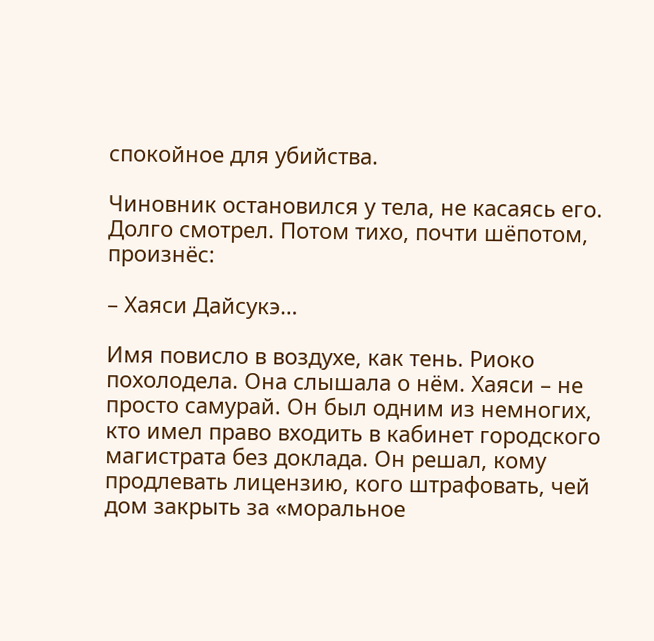спокойное для убийства.

Чиновник остановился у тела, не касаясь его. Долго смотрел. Потом тихо, почти шёпотом, произнёс:

– Хаяси Дайсукэ…

Имя повисло в воздухе, как тень. Риоко похолодела. Она слышала о нём. Хаяси – не просто самурай. Он был одним из немногих, кто имел право входить в кабинет городского магистрата без доклада. Он решал, кому продлевать лицензию, кого штрафовать, чей дом закрыть за «моральное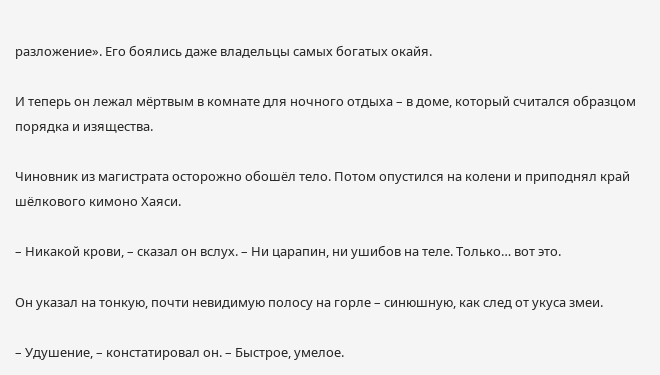разложение». Его боялись даже владельцы самых богатых окайя.

И теперь он лежал мёртвым в комнате для ночного отдыха – в доме, который считался образцом порядка и изящества.

Чиновник из магистрата осторожно обошёл тело. Потом опустился на колени и приподнял край шёлкового кимоно Хаяси.

– Никакой крови, – сказал он вслух. – Ни царапин, ни ушибов на теле. Только… вот это.

Он указал на тонкую, почти невидимую полосу на горле – синюшную, как след от укуса змеи.

– Удушение, – констатировал он. – Быстрое, умелое.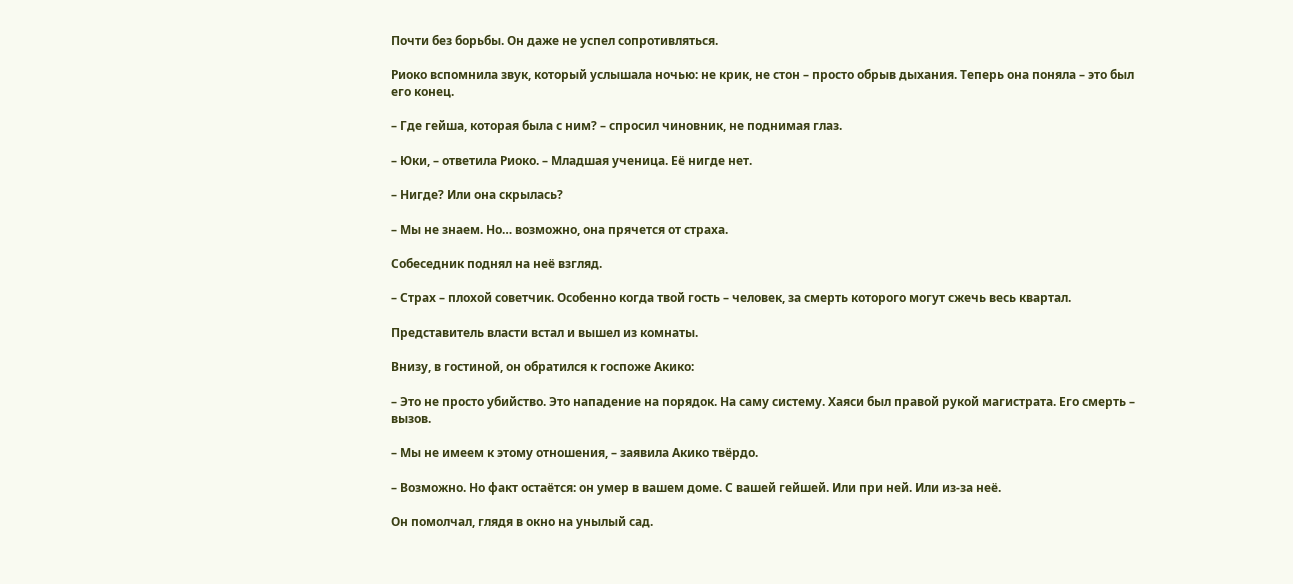Почти без борьбы. Он даже не успел сопротивляться.

Риоко вспомнила звук, который услышала ночью: не крик, не стон – просто обрыв дыхания. Теперь она поняла – это был его конец.

– Где гейша, которая была с ним? – спросил чиновник, не поднимая глаз.

– Юки, – ответила Риоко. – Младшая ученица. Её нигде нет.

– Нигде? Или она скрылась?

– Мы не знаем. Но… возможно, она прячется от страха.

Собеседник поднял на неё взгляд.

– Страх – плохой советчик. Особенно когда твой гость – человек, за смерть которого могут сжечь весь квартал.

Представитель власти встал и вышел из комнаты.

Внизу, в гостиной, он обратился к госпоже Акико:

– Это не просто убийство. Это нападение на порядок. На саму систему. Хаяси был правой рукой магистрата. Его смерть – вызов.

– Мы не имеем к этому отношения, – заявила Акико твёрдо.

– Возможно. Но факт остаётся: он умер в вашем доме. С вашей гейшей. Или при ней. Или из-за неё.

Он помолчал, глядя в окно на унылый сад.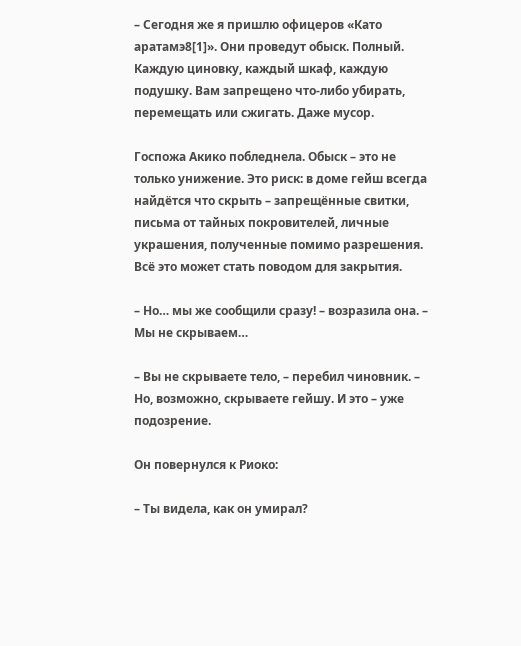– Сегодня же я пришлю офицеров «Като аратамэ8[1]». Они проведут обыск. Полный. Каждую циновку, каждый шкаф, каждую подушку. Вам запрещено что-либо убирать, перемещать или сжигать. Даже мусор.

Госпожа Акико побледнела. Обыск – это не только унижение. Это риск: в доме гейш всегда найдётся что скрыть – запрещённые свитки, письма от тайных покровителей, личные украшения, полученные помимо разрешения. Всё это может стать поводом для закрытия.

– Но… мы же сообщили сразу! – возразила она. – Мы не скрываем…

– Вы не скрываете тело, – перебил чиновник. – Но, возможно, скрываете гейшу. И это – уже подозрение.

Он повернулся к Риоко:

– Ты видела, как он умирал?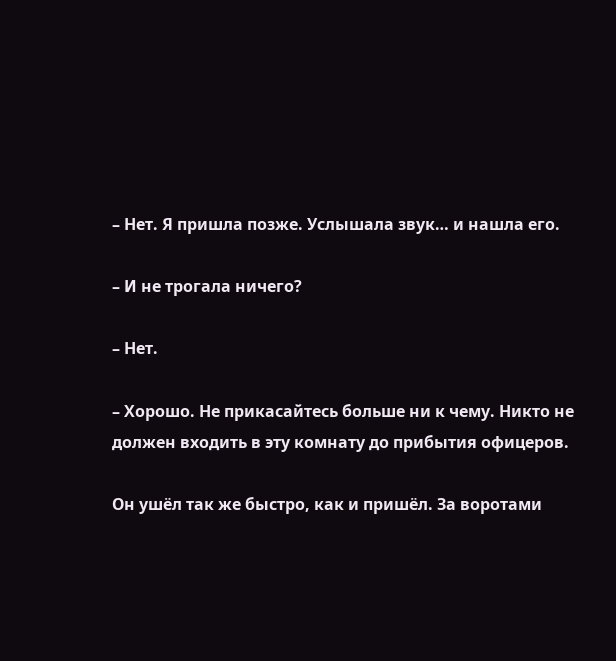– Нет. Я пришла позже. Услышала звук… и нашла его.

– И не трогала ничего?

– Нет.

– Хорошо. Не прикасайтесь больше ни к чему. Никто не должен входить в эту комнату до прибытия офицеров.

Он ушёл так же быстро, как и пришёл. За воротами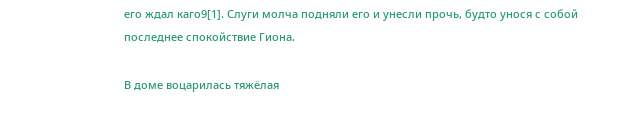его ждал каго9[1]. Слуги молча подняли его и унесли прочь, будто унося с собой последнее спокойствие Гиона.

В доме воцарилась тяжёлая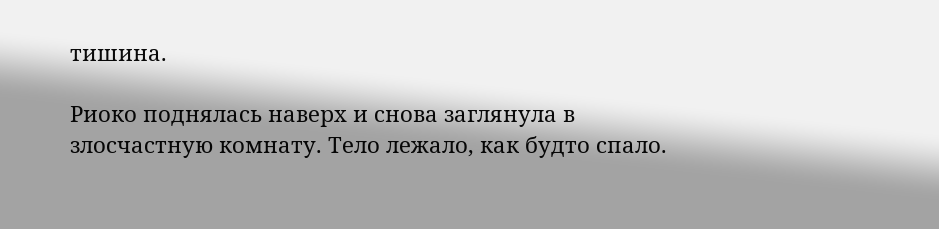тишина.

Риоко поднялась наверх и снова заглянула в злосчастную комнату. Тело лежало, как будто спало.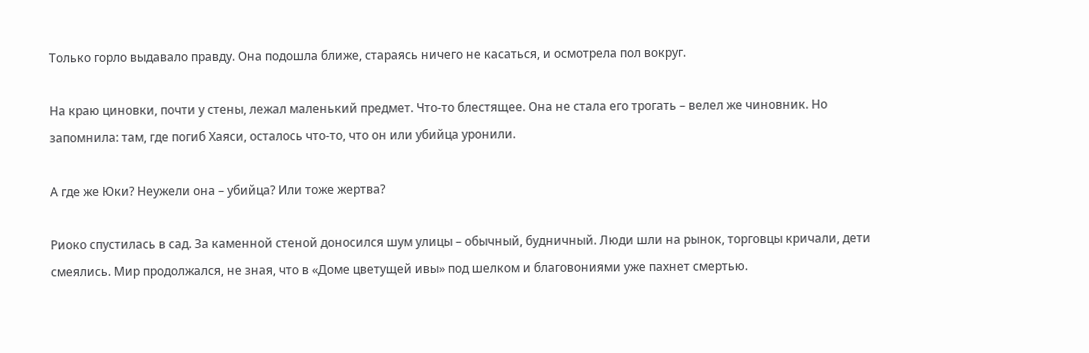Только горло выдавало правду. Она подошла ближе, стараясь ничего не касаться, и осмотрела пол вокруг.

На краю циновки, почти у стены, лежал маленький предмет. Что-то блестящее. Она не стала его трогать – велел же чиновник. Но запомнила: там, где погиб Хаяси, осталось что-то, что он или убийца уронили.

А где же Юки? Неужели она – убийца? Или тоже жертва?

Риоко спустилась в сад. За каменной стеной доносился шум улицы – обычный, будничный. Люди шли на рынок, торговцы кричали, дети смеялись. Мир продолжался, не зная, что в «Доме цветущей ивы» под шелком и благовониями уже пахнет смертью.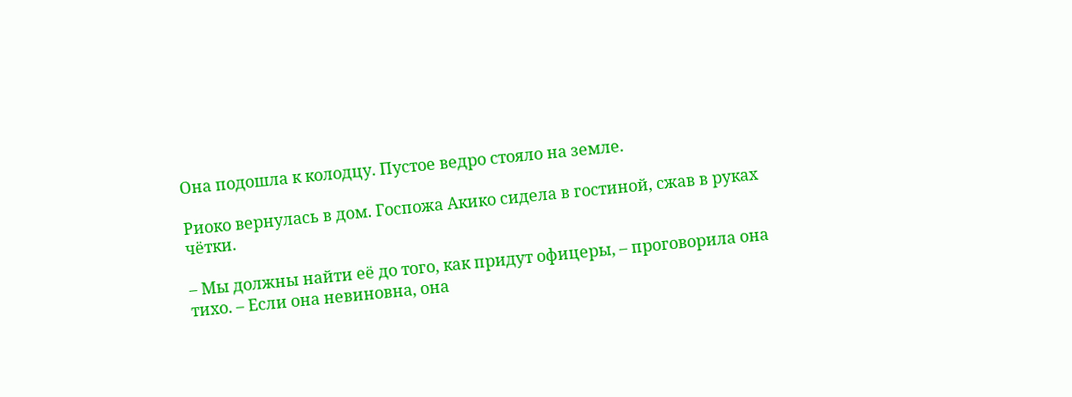Она подошла к колодцу. Пустое ведро стояло на земле.

Риоко вернулась в дом. Госпожа Акико сидела в гостиной, сжав в руках чётки.

– Мы должны найти её до того, как придут офицеры, – проговорила она тихо. – Если она невиновна, она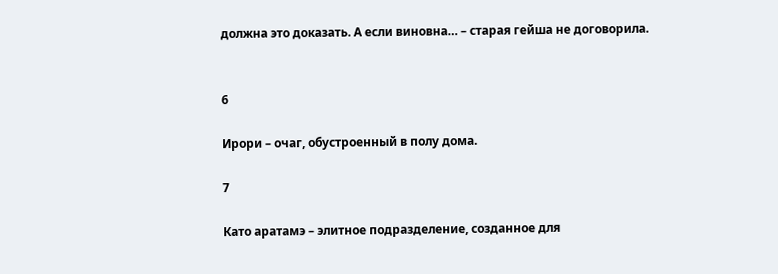должна это доказать. А если виновна… – старая гейша не договорила.


6

Ирори – очаг, обустроенный в полу дома.

7

Като аратамэ – элитное подразделение, созданное для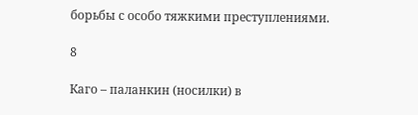борьбы с особо тяжкими преступлениями.

8

Каго – паланкин (носилки) в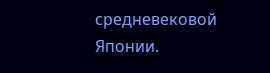средневековой Японии.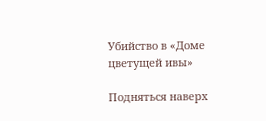Убийство в «Доме цветущей ивы»

Подняться наверх